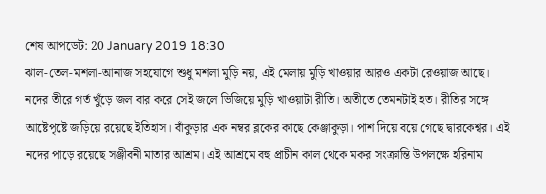শেষ আপডেট: 20 January 2019 18:30
ঝাল-তেল-মশলা-আনাজ সহযোগে শুধু মশলা মুড়ি নয়, এই মেলায় মুড়ি খাওয়ার আরও একটা রেওয়াজ আছে। নদের তীরে গর্ত খুঁড়ে জল বার করে সেই জলে ভিজিয়ে মুড়ি খাওয়াটা রীতি। অতীতে তেমনটাই হত। রীতির সঙ্গে আষ্টেপৃষ্টে জড়িয়ে রয়েছে ইতিহাস। বাঁকুড়ার এক নম্বর ব্লকের কাছে কেঞ্জাকুড়া। পাশ দিয়ে বয়ে গেছে দ্বারকেশ্বর। এই নদের পাড়ে রয়েছে সঞ্জীবনী মাতার আশ্রম। এই আশ্রমে বহু প্রাচীন কাল থেকে মকর সংক্রান্তি উপলক্ষে হরিনাম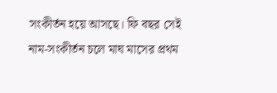সংকীর্তন হয়ে আসছে। ফি বছর সেই নাম-সংকীর্তন চলে মাঘ মাসের প্রথম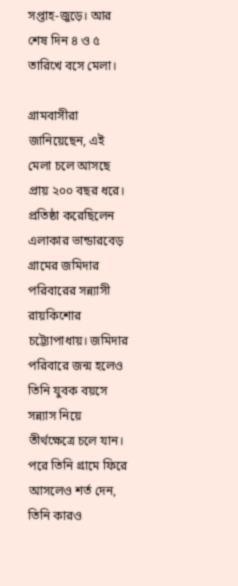সপ্তাহ-জুড়ে। আর শেষ দিন ৪ ও ৫ তারিখে বসে মেলা।

গ্রামবাসীরা জানিয়েছেন, এই মেলা চলে আসছে প্রায় ২০০ বছর ধরে। প্রতিষ্ঠা করেছিলেন এলাকার ভান্ডারবেড় গ্রামের জমিদার পরিবারের সন্ন্যাসী রায়কিশোর চট্ট্যোপাধায়। জমিদার পরিবারে জন্ম হলেও তিনি যুবক বয়সে সন্ন্যাস নিয়ে তীর্থক্ষেত্রে চলে যান। পরে তিনি গ্রামে ফিরে আসলেও শর্ত দেন, তিনি কারও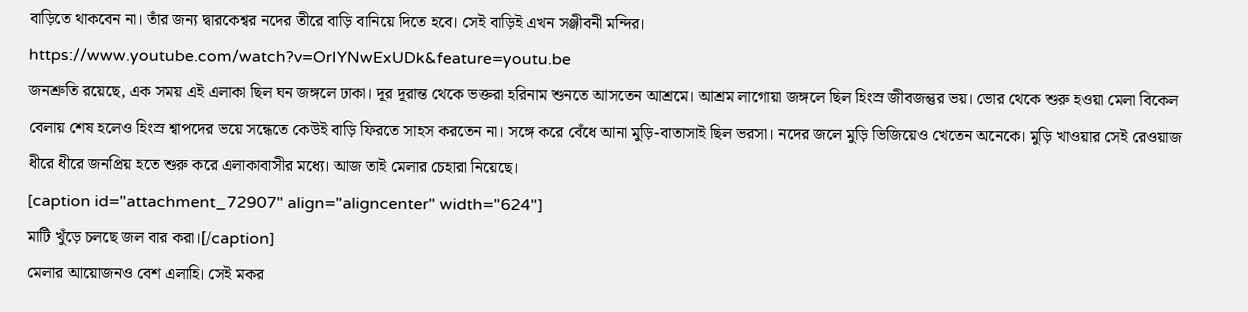বাড়িতে থাকবেন না। তাঁর জন্য দ্বারকেশ্বর নদের তীরে বাড়ি বানিয়ে দিতে হবে। সেই বাড়িই এখন সঞ্জীবনী মন্দির।
https://www.youtube.com/watch?v=OrIYNwExUDk&feature=youtu.be
জনশ্রুতি রয়েছে, এক সময় এই এলাকা ছিল ঘন জঙ্গলে ঢাকা। দূর দূরান্ত থেকে ভক্তরা হরিনাম শুনতে আসতেন আশ্রমে। আশ্রম লাগোয়া জঙ্গলে ছিল হিংস্র জীবজন্তুর ভয়। ভোর থেকে শুরু হওয়া মেলা বিকেল বেলায় শেষ হলেও হিংস্র শ্বাপদের ভয়ে সন্ধেতে কেউই বাড়ি ফিরতে সাহস করতেন না। সঙ্গে করে বেঁধে আনা মুড়ি-বাতাসাই ছিল ভরসা। নদের জলে মুড়ি ভিজিয়েও খেতেন অনেকে। মুড়ি খাওয়ার সেই রেওয়াজ ধীরে ধীরে জনপ্রিয় হতে শুরু করে এলাকাবাসীর মধ্যে। আজ তাই মেলার চেহারা নিয়েছে।
[caption id="attachment_72907" align="aligncenter" width="624"]
মাটি খুঁড়ে চলছে জল বার করা।[/caption]
মেলার আয়োজনও বেশ এলাহি। সেই মকর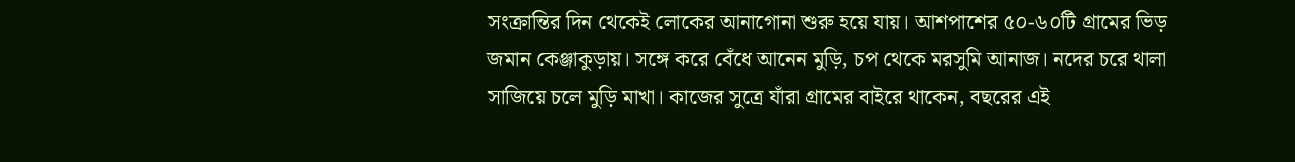সংক্রান্তির দিন থেকেই লোকের আনাগোনা শুরু হয়ে যায়। আশপাশের ৫০-৬০টি গ্রামের ভিড় জমান কেঞ্জাকুড়ায়। সঙ্গে করে বেঁধে আনেন মুড়ি, চপ থেকে মরসুমি আনাজ। নদের চরে থালা সাজিয়ে চলে মুড়ি মাখা। কাজের সুত্রে যাঁরা গ্রামের বাইরে থাকেন, বছরের এই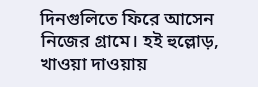দিনগুলিতে ফিরে আসেন নিজের গ্রামে। হই হুল্লোড়, খাওয়া দাওয়ায়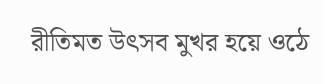রীতিমত উৎসব মুখর হয়ে ওঠে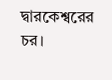দ্বারকেশ্বরের চর।